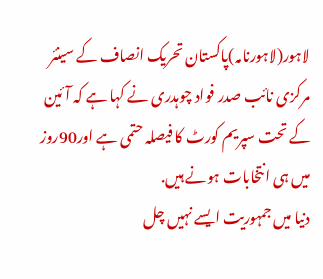لاہور(لاہورنامہ)پاکستان تحریک انصاف کے سینئر مرکزی نائب صدر فواد چوہدری نے کہا ہے کہ آئین کے تحت سپریم کورٹ کا فیصلہ حتمی ہے اور90روز میں ہی انتخابات ہونے ہیں.
دنیا میں جمہوریت ایسے نہیں چل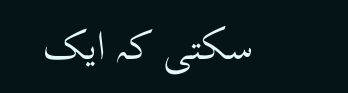سکتی کہ ایک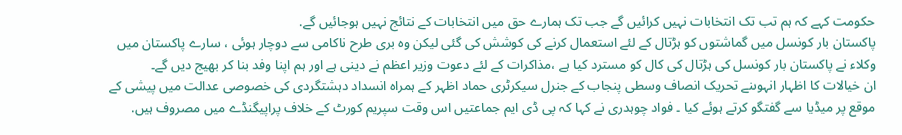حکومت کہے کہ ہم تب تک انتخابات نہیں کرائیں گے جب تک ہمارے حق میں انتخابات کے نتائج نہیں ہوجائیں گے.
پاکستان بار کونسل میں گماشتوں کو ہڑتال کے لئے استعمال کرنے کی کوشش کی گئی لیکن وہ بری طرح ناکامی سے دوچار ہوئی ، سارے پاکستان میں وکلاء نے پاکستان بار کونسل کی ہڑتال کی کال کو مسترد کیا ہے ،مذاکرات کے لئے دعوت وزیر اعظم نے دینی ہے اور ہم اپنا وفد بنا کر بھیج دیں گے۔
ان خیالات کا اظہار انہوںنے تحریک انصاف وسطی پنجاب کے جنرل سیکرٹری حماد اظہر کے ہمراہ انسداد دہشتگردی کی خصوصی عدالت میں پیشی کے موقع پر میڈیا سے گفتگو کرتے ہوئے کیا ۔ فواد چوہدری نے کہا کہ پی ڈی ایم جماعتیں اس وقت سپریم کورٹ کے خلاف پراپیگنڈے میں مصروف ہیں.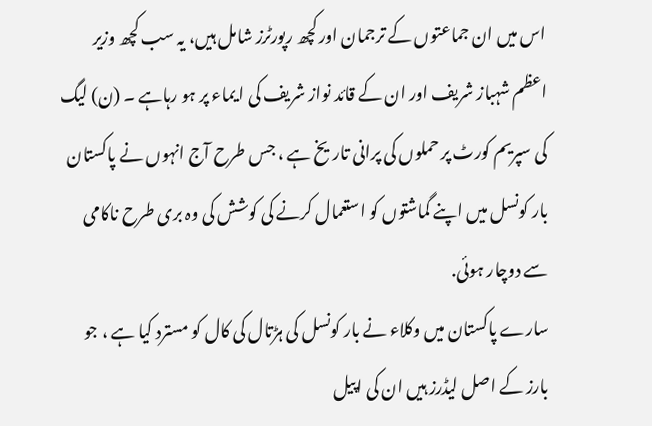اس میں ان جماعتوں کے ترجمان اور کچھ رپورٹرز شامل ہیں، یہ سب کچھ وزیر اعظم شہباز شریف اور ان کے قائد نواز شریف کی ا یماء پر ہو رہاہے ۔ (ن) لیگ کی سپریم کورٹ پر حملوں کی پرانی تاریخ ہے ، جس طرح آج انہوں نے پاکستان بار کونسل میں اپنے گماشتوں کو استعمال کرنے کی کوشش کی وہ بری طرح ناکامی سے دوچار ہوئی.
سارے پاکستان میں وکلاء نے بار کونسل کی ہڑتال کی کال کو مسترد کیا ہے ، جو بارز کے اصل لیڈرز ہیں ان کی اپیل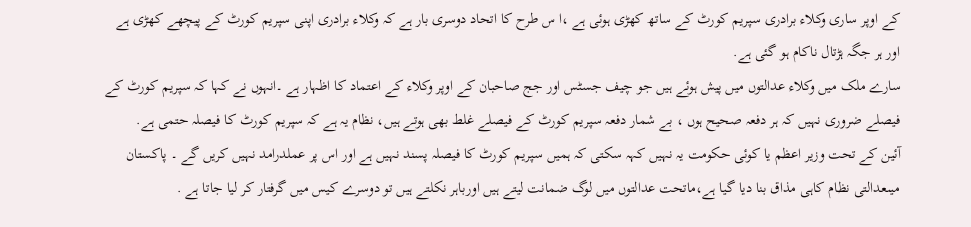کے اوپر ساری وکلاء برادری سپریم کورٹ کے ساتھ کھڑی ہوئی ہے ،ا س طرح کا اتحاد دوسری بار ہے کہ وکلاء برادری اپنی سپریم کورٹ کے پیچھے کھڑی ہے اور ہر جگہ ہڑتال ناکام ہو گئی ہے.
سارے ملک میں وکلاء عدالتوں میں پیش ہوئے ہیں جو چیف جسٹس اور جج صاحبان کے اوپر وکلاء کے اعتماد کا اظہار ہے ۔انہوں نے کہا کہ سپریم کورٹ کے فیصلے ضروری نہیں کہ ہر دفعہ صحیح ہوں ، بے شمار دفعہ سپریم کورٹ کے فیصلے غلط بھی ہوتے ہیں، نظام یہ ہے کہ سپریم کورٹ کا فیصلہ حتمی ہے.
آئین کے تحت وزیر اعظم یا کوئی حکومت یہ نہیں کہہ سکتی کہ ہمیں سپریم کورٹ کا فیصلہ پسند نہیں ہے اور اس پر عملدرامد نہیں کریں گے ۔ پاکستان میںعدالتی نظام کاہی مذاق بنا دیا گیا ہے،ماتحت عدالتوں میں لوگ ضمانت لیتے ہیں اورباہر نکلتے ہیں تو دوسرے کیس میں گرفتار کر لیا جاتا ہے .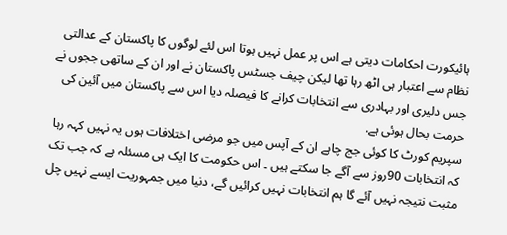ہائیکورت احکامات دیتی ہے اس پر عمل نہیں ہوتا اس لئے لوگوں کا پاکستان کے عدالتی نظام سے اعتبار ہی اٹھ رہا تھا لیکن چیف جسٹس پاکستان نے اور ان کے ساتھی ججوں نے جس دلیری اور بہادری سے انتخابات کرانے کا فیصلہ دیا اس سے پاکستان میں آئین کی حرمت بحال ہوئی ہے.
سپریم کورٹ کا کوئی جج چاہے ان کے آپس میں جو مرضی اختلافات ہوں یہ نہیں کہہ رہا کہ انتخابات 90روز سے آگے جا سکتے ہیں ۔ اس حکومت کا ایک ہی مسئلہ ہے کہ جب تک مثبت نتیجہ نہیں آئے گا ہم انتخابات نہیں کرائیں گے، دنیا میں جمہوریت ایسے نہیں چل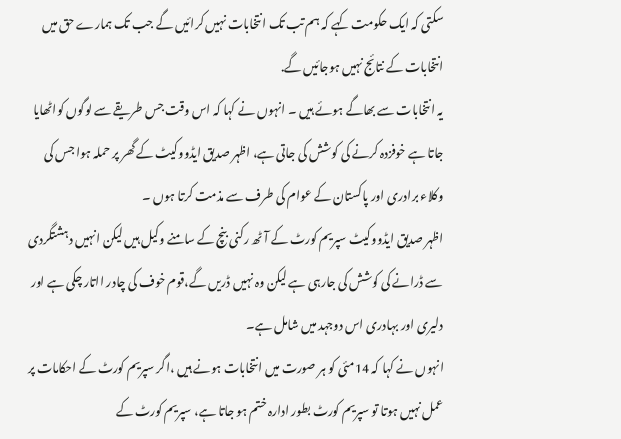سکتی کہ ایک حکومت کہے کہ ہم تب تک انتخابات نہیں کرائیں گے جب تک ہمارے حق میں انتخابات کے نتائج نہیں ہوجائیں گے.
یہ انتخابات سے بھاگے ہوئے ہیں ۔ انہوں نے کہا کہ اس وقت جس طریقے سے لوگوں کواٹھایا جاتا ہے خوفزدہ کرنے کی کوشش کی جاتی ہے، اظہر صدیق ایڈووکیٹ کے گھر پر حملہ ہوا جس کی وکلاء برادری اور پاکستان کے عوام کی طرف سے مذمت کرتا ہوں ۔
اظہر صدیق ایڈووکیٹ سپریم کورٹ کے آٹھ رکنی بنچ کے سامنے وکیل ہیں لیکن انہیں دہشتگردی سے ڈرانے کی کوشش کی جارہی ہے لیکن وہ نہیں ڈریں گے،قوم خوف کی چادر ااتار چکی ہے اور دلیری اور بہادری اس دوجہد میں شامل ہے۔
انہوں نے کہا کہ 14مئی کو ہر صورت میں انتخابات ہونے ہیں ،اگر سپریم کورٹ کے احکامات پر عمل نہیں ہوتا تو سپریم کورٹ بطور ادارہ ختم ہو جاتا ہے، سپریم کورٹ کے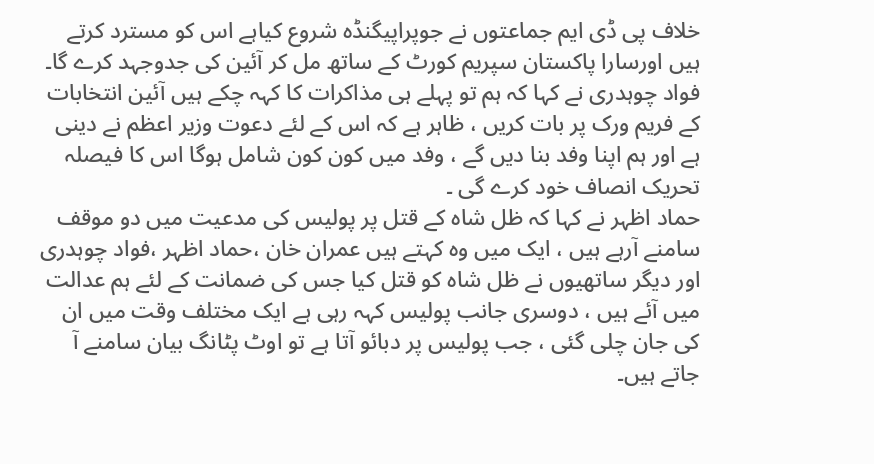خلاف پی ڈی ایم جماعتوں نے جوپراپیگنڈہ شروع کیاہے اس کو مسترد کرتے ہیں اورسارا پاکستان سپریم کورٹ کے ساتھ مل کر آئین کی جدوجہد کرے گا۔
فواد چوہدری نے کہا کہ ہم تو پہلے ہی مذاکرات کا کہہ چکے ہیں آئین انتخابات کے فریم ورک پر بات کریں ، ظاہر ہے کہ اس کے لئے دعوت وزیر اعظم نے دینی ہے اور ہم اپنا وفد بنا دیں گے ، وفد میں کون کون شامل ہوگا اس کا فیصلہ تحریک انصاف خود کرے گی ۔
حماد اظہر نے کہا کہ ظل شاہ کے قتل پر پولیس کی مدعیت میں دو موقف سامنے آرہے ہیں ، ایک میں وہ کہتے ہیں عمران خان ،حماد اظہر ،فواد چوہدری اور دیگر ساتھیوں نے ظل شاہ کو قتل کیا جس کی ضمانت کے لئے ہم عدالت میں آئے ہیں ، دوسری جانب پولیس کہہ رہی ہے ایک مختلف وقت میں ان کی جان چلی گئی ، جب پولیس پر دبائو آتا ہے تو اوٹ پٹانگ بیان سامنے آ جاتے ہیں۔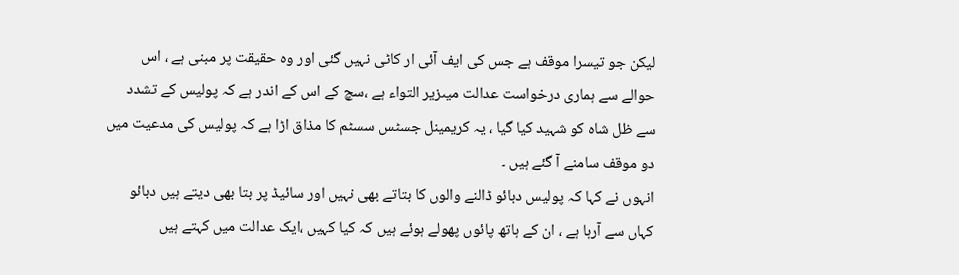لیکن جو تیسرا موقف ہے جس کی ایف آئی ار کاٹی نہیں گئی اور وہ حقیقت پر مبنی ہے ، اس حوالے سے ہماری درخواست عدالت میںزیر التواء ہے ،سچ کے اس کے اندر ہے کہ پولیس کے تشدد سے ظل شاہ کو شہید کیا گیا ، یہ کریمینل جسٹس سسٹم کا مذاق اڑا ہے کہ پولیس کی مدعیت میں دو موقف سامنے آ گئے ہیں ۔
انہوں نے کہا کہ پولیس دبائو ڈالنے والوں کا بتاتے بھی نہیں اور سائیڈ پر بتا بھی دیتے ہیں دبائو کہاں سے آرہا ہے ، ان کے ہاتھ پائوں پھولے ہوئے ہیں کہ کیا کہیں ،ایک عدالت میں کہتے ہیں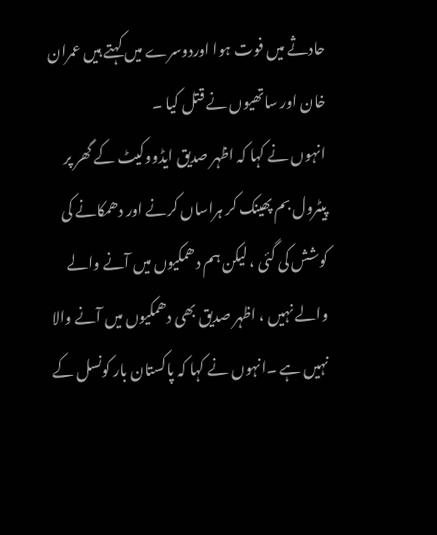حادثے میں فوت ہوا اوردوسرے میں کہتے ہیں عمران خان اور ساتھیوں نے قتل کیا ۔
انہوں نے کہا کہ اظہر صدیق ایڈووکیٹ کے گھر پر پیٹرول بم پھینک کر ہراساں کرنے اور دھمکانے کی کوشش کی گئی ، لیکن ہم دھمکیوں میں آنے والے والے نہیں ، اظہر صدیق بھی دھمکیوں میں آنے والا نہیں ہے ۔انہوں نے کہا کہ پاکستان بار کونسل کے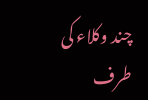چند وکلاء کی طرف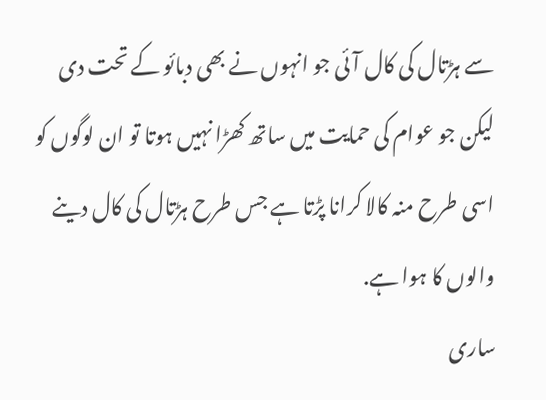سے ہڑتال کی کال آئی جو انہوں نے بھی دبائو کے تحت دی لیکن جو عوام کی حمایت میں ساتھ کھڑا نہیں ہوتا تو ان لوگوں کو اسی طرح منہ کالا کرانا پڑتا ہے جس طرح ہڑتال کی کال دینے والوں کا ہوا ہے.
ساری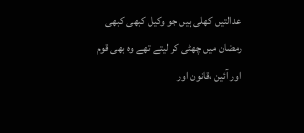عدالتیں کھلی ہیں جو وکیل کبھی کبھی رمضان میں چھٹی کر لیتے تھے وہ بھی قوم اور آئین ،قانون اور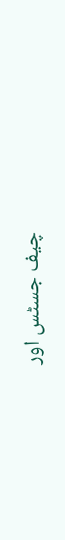چیف جسٹس اور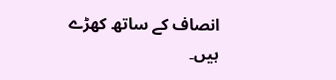انصاف کے ساتھ کھڑے ہیں۔